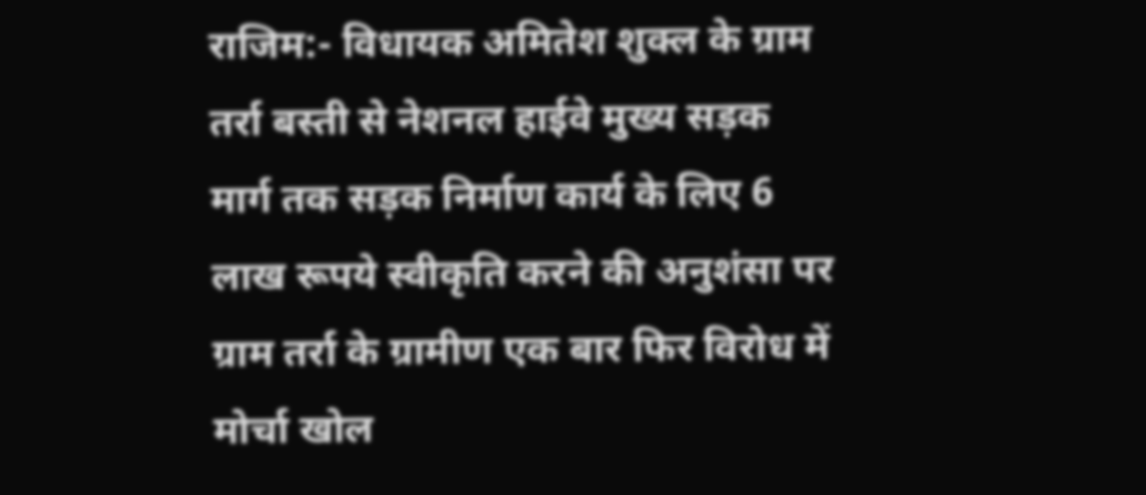राजिम:- विधायक अमितेश शुक्ल के ग्राम तर्रा बस्ती से नेशनल हाईवे मुख्य सड़क मार्ग तक सड़क निर्माण कार्य के लिए 6 लाख रूपये स्वीकृति करने की अनुशंसा पर ग्राम तर्रा के ग्रामीण एक बार फिर विरोध में मोर्चा खोल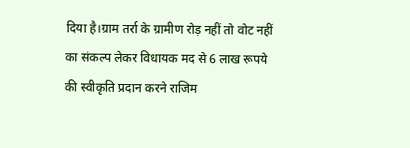दिया है।ग्राम तर्रा के ग्रामीण रोड़ नहीं तो वोट नहीं का संकल्प लेकर विधायक मद से 6 लाख रूपये की स्वीकृति प्रदान करने राजिम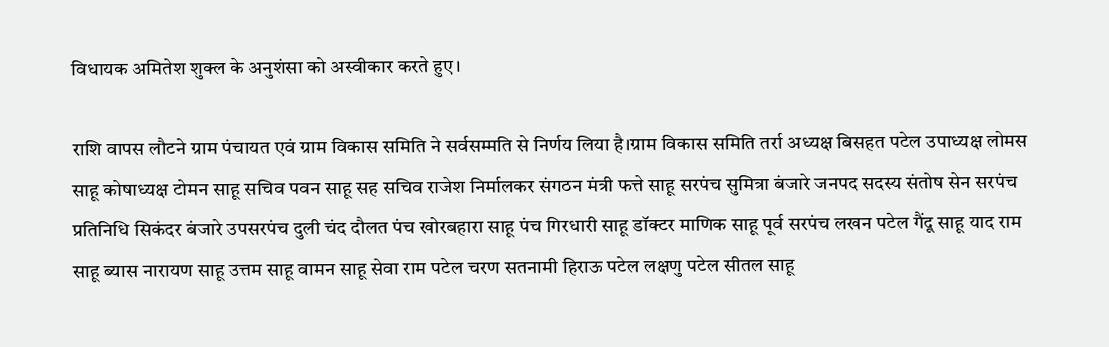विधायक अमितेश शुक्ल के अनुशंसा को अस्वीकार करते हुए।

राशि वापस लौटने ग्राम पंचायत एवं ग्राम विकास समिति ने सर्वसम्मति से निर्णय लिया है।ग्राम विकास समिति तर्रा अध्यक्ष बिसहत पटेल उपाध्यक्ष लोमस साहू कोषाध्यक्ष टोमन साहू सचिव पवन साहू सह सचिव राजेश निर्मालकर संगठन मंत्री फत्ते साहू सरपंच सुमित्रा बंजारे जनपद सदस्य संतोष सेन सरपंच प्रतिनिधि सिकंदर बंजारे उपसरपंच दुली चंद दौलत पंच खोरबहारा साहू पंच गिरधारी साहू डॉक्टर माणिक साहू पूर्व सरपंच लखन पटेल गैंदू साहू याद राम साहू ब्यास नारायण साहू उत्तम साहू वामन साहू सेवा राम पटेल चरण सतनामी हिराऊ पटेल लक्षणु पटेल सीतल साहू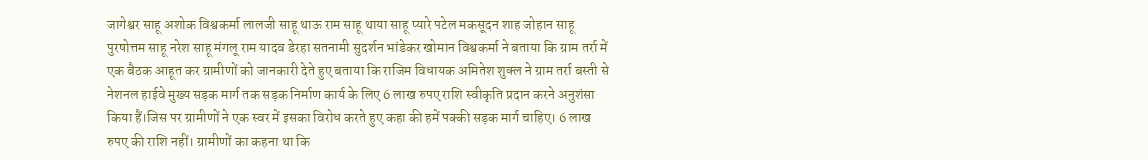जागेश्वर साहू अशोक विश्वकर्मा लालजी साहू थाऊ राम साहू थाया साहू प्यारे पटेल मकसूदन शाह जोहान साहू पुरषोत्तम साहू नरेश साहू मंगलू राम यादव डेरहा सतनामी सुदर्शन भांडेकर खोमान विश्वकर्मा ने बताया कि ग्राम तर्रा में एक बैठक आहूत कर ग्रामीणों को जानकारी देते हुए बताया कि राजिम विधायक अमितेश शुक्ल ने ग्राम तर्रा बस्ती से नेशनल हाईवे मुख्य सड़क मार्ग तक सड़क निर्माण कार्य के लिए 6 लाख रुपए राशि स्वीकृति प्रदान करने अनुशंसा किया हैं।जिस पर ग्रामीणों ने एक स्वर में इसका विरोध करते हुए कहा की हमें पक्की सड़क मार्ग चाहिए। 6 लाख रुपए की राशि नहीं। ग्रामीणों का कहना था कि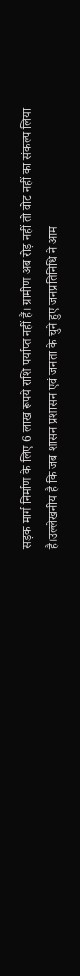सड़क मार्ग निर्माण के लिए 6 लाख रूपये राशि पर्याप्त नहीं हैं। ग्रामीण अब रोड़ नहीं तो वोट नहीं का संकल्प लिया है।उल्लेखनीय है कि जब शासन प्रशासन एवं जनता के चुने हुए जनप्रतिनिधि ने आम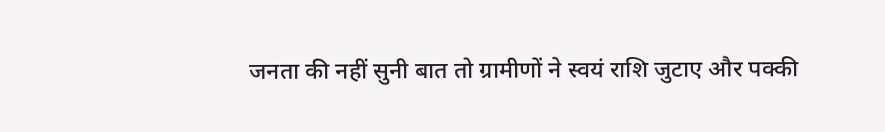जनता की नहीं सुनी बात तो ग्रामीणों ने स्वयं राशि जुटाए और पक्की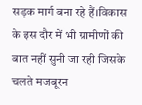सड़क मार्ग बना रहे हैं।विकास के इस दौर में भी ग्रामीणों की बात नहीं सुनी जा रही जिसके चलते मजबूरन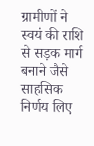ग्रामीणों ने स्वयं की राशि से सड़क मार्ग बनाने जैसे साहसिक निर्णय लिए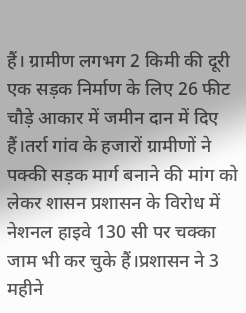हैं। ग्रामीण लगभग 2 किमी की दूरी एक सड़क निर्माण के लिए 26 फीट चौड़े आकार में जमीन दान में दिए हैं।तर्रा गांव के हजारों ग्रामीणों ने पक्की सड़क मार्ग बनाने की मांग को लेकर शासन प्रशासन के विरोध में नेशनल हाइवे 130 सी पर चक्का जाम भी कर चुके हैं।प्रशासन ने 3 महीने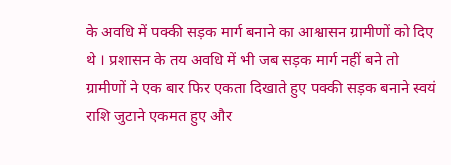के अवधि में पक्की सड़क मार्ग बनाने का आश्वासन ग्रामीणों को दिए थे । प्रशासन के तय अवधि में भी जब सड़क मार्ग नहीं बने तो ग्रामीणों ने एक बार फिर एकता दिखाते हुए पक्की सड़क बनाने स्वयं राशि जुटाने एकमत हुए और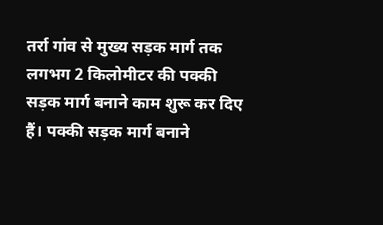तर्रा गांव से मुख्य सड़क मार्ग तक लगभग 2 किलोमीटर की पक्की सड़क मार्ग बनाने काम शुरू कर दिए हैं। पक्की सड़क मार्ग बनाने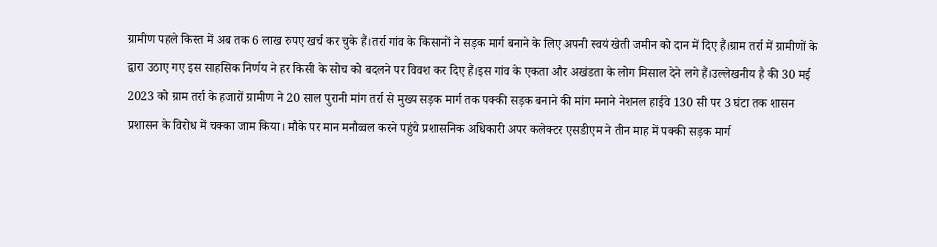ग्रामीण पहले किस्त में अब तक 6 लाख रुपए खर्च कर चुके हैं।तर्रा गांव के किसानों ने सड़क मार्ग बनाने के लिए अपनी स्वयं खेती जमीन को दान में दिए हैं।ग्राम तर्रा में ग्रामीणों के द्वारा उठाए गए इस साहसिक निर्णय ने हर किसी के सोच को बदलने पर विवश कर दिए हैं।इस गांव के एकता और अखंडता के लोग मिसाल देने लगे हैं।उल्लेखनीय है की 30 मई 2023 को ग्राम तर्रा के हजारों ग्रामीण ने 20 साल पुरानी मांग तर्रा से मुख्य सड़क मार्ग तक पक्की सड़क बनाने की मांग मनाने नेशनल हाईवे 130 सी पर 3 घंटा तक शासन प्रशासन के विरोध में चक्का जाम किया। मौके पर मान मनौव्वल करने पहुंचे प्रशासनिक अधिकारी अपर कलेक्टर एसडीएम ने तीन माह में पक्की सड़क मार्ग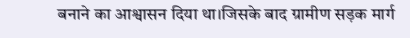बनाने का आश्वासन दिया था।जिसके बाद ग्रामीण सड़क मार्ग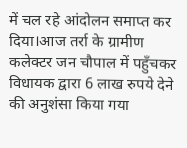में चल रहे आंदोलन समाप्त कर दिया।आज तर्रा के ग्रामीण कलेक्टर जन चौपाल में पहुँचकर विधायक द्वारा 6 लाख रुपये देने की अनुशंसा किया गया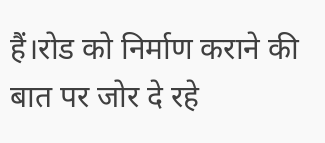हैं।रोड को निर्माण कराने की बात पर जोर दे रहे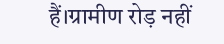हैं।ग्रामीण रोड़ नहीं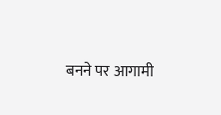बनने पर आगामी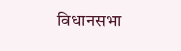विधानसभा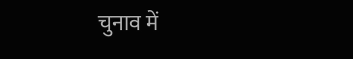चुनाव में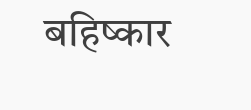बहिष्कार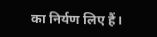का निर्यण लिए हैं।